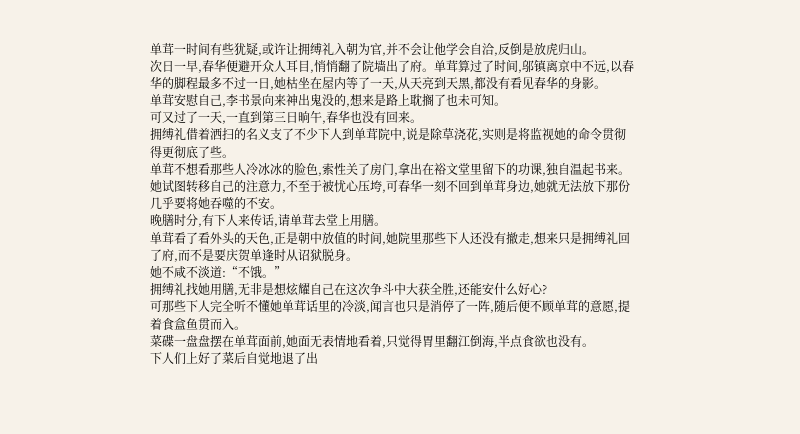单茸一时间有些犹疑,或许让拥缚礼入朝为官,并不会让他学会自洽,反倒是放虎归山。
次日一早,春华便避开众人耳目,悄悄翻了院墙出了府。单茸算过了时间,邬镇离京中不远,以春华的脚程最多不过一日,她枯坐在屋内等了一天,从天亮到天黑,都没有看见春华的身影。
单茸安慰自己,李书景向来神出鬼没的,想来是路上耽搁了也未可知。
可又过了一天,一直到第三日晌午,春华也没有回来。
拥缚礼借着洒扫的名义支了不少下人到单茸院中,说是除草浇花,实则是将监视她的命令贯彻得更彻底了些。
单茸不想看那些人冷冰冰的脸色,索性关了房门,拿出在裕文堂里留下的功课,独自温起书来。
她试图转移自己的注意力,不至于被忧心压垮,可春华一刻不回到单茸身边,她就无法放下那份几乎要将她吞噬的不安。
晚膳时分,有下人来传话,请单茸去堂上用膳。
单茸看了看外头的天色,正是朝中放值的时间,她院里那些下人还没有撤走,想来只是拥缚礼回了府,而不是要庆贺单逢时从诏狱脱身。
她不咸不淡道:“不饿。”
拥缚礼找她用膳,无非是想炫耀自己在这次争斗中大获全胜,还能安什么好心?
可那些下人完全听不懂她单茸话里的冷淡,闻言也只是消停了一阵,随后便不顾单茸的意愿,提着食盒鱼贯而入。
菜碟一盘盘摆在单茸面前,她面无表情地看着,只觉得胃里翻江倒海,半点食欲也没有。
下人们上好了菜后自觉地退了出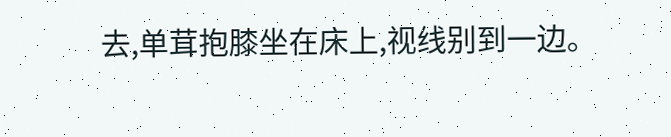去,单茸抱膝坐在床上,视线别到一边。